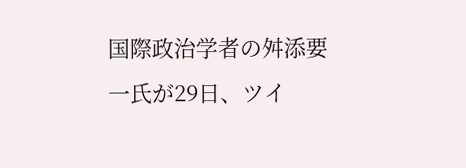国際政治学者の舛添要一氏が29日、ツイ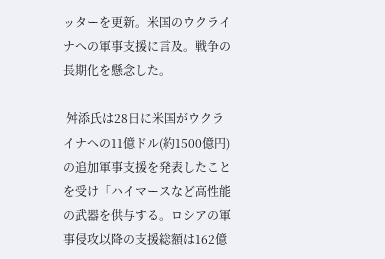ッターを更新。米国のウクライナへの軍事支援に言及。戦争の長期化を懸念した。

 舛添氏は28日に米国がウクライナへの11億ドル(約1500億円)の追加軍事支援を発表したことを受け「ハイマースなど高性能の武器を供与する。ロシアの軍事侵攻以降の支援総額は162億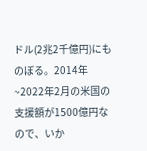ドル(2兆2千億円)にものぼる。2014年~2022年2月の米国の支援額が1500億円なので、いか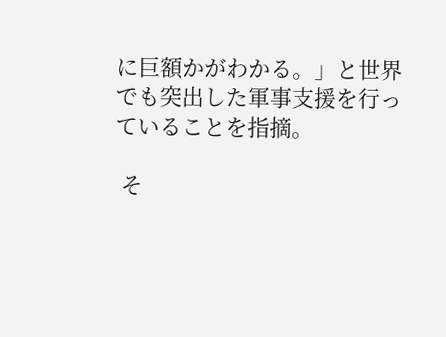に巨額かがわかる。」と世界でも突出した軍事支援を行っていることを指摘。

 そ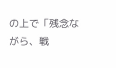の上で「残念ながら、戦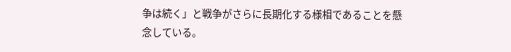争は続く」と戦争がさらに長期化する様相であることを懸念している。